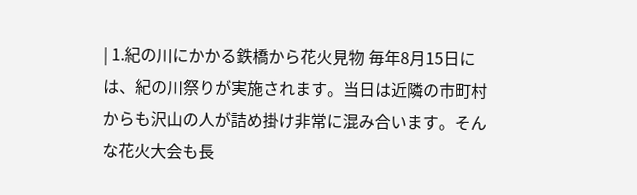| 1.紀の川にかかる鉄橋から花火見物 毎年8月15日には、紀の川祭りが実施されます。当日は近隣の市町村からも沢山の人が詰め掛け非常に混み合います。そんな花火大会も長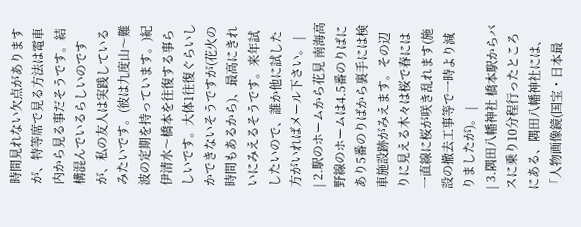時間見れない欠点がありますが、特等席で見る方法は電車内から見る事だそうです。結構混んでいるらしいのですが、私の友人は実践しているみたいです。(彼は九度山〜難波の定期を持っています。)紀伊清水〜橋本を往復する事らしいです。大体1往復ぐらいしかできないそうですが(花火の時間もあるから)、最高にきれいにみえるそうです。来年試したいので、誰か他に試した方がいればメール下さい。 |
| 2.駅のホームから花見 南海高野線のホームは4.5番のりばにあり5番のりばから裏手には検車施設跡がみえます。その辺りに見える木々は桜で春には一直線に桜が咲き乱れます(施設の撤去工事等で一時より減りましたが)。 |
| 3.隅田八幡神社 橋本駅からバスに乗り10分程行ったところにある、隅田八幡神社には、「人物画像鏡(国宝・日本最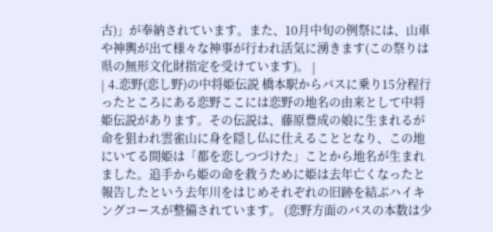古)」が奉納されています。また、10月中旬の例祭には、山車や神輿が出て様々な神事が行われ活気に湧きます(この祭りは県の無形文化財指定を受けています)。 |
| 4.恋野(恋し野)の中将姫伝説 橋本駅からバスに乗り15分程行ったところにある恋野ここには恋野の地名の由来として中将姫伝説があります。その伝説は、藤原豊成の娘に生まれるが命を狙われ雲雀山に身を隠し仏に仕えることとなり、この地にいてる間姫は「都を恋しつづけた」ことから地名が生まれました。追手から姫の命を救うために姫は去年亡くなったと報告したという去年川をはじめそれぞれの旧跡を結ぶハイキングコースが整備されています。 (恋野方面のバスの本数は少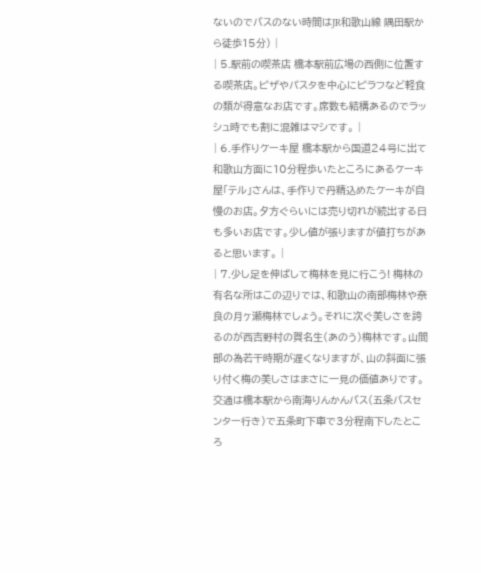ないのでバスのない時間はJR和歌山線 隅田駅から徒歩15分) |
| 5.駅前の喫茶店 橋本駅前広場の西側に位置する喫茶店。ピザやパスタを中心にピラフなど軽食の類が得意なお店です。席数も結構あるのでラッシュ時でも割に混雑はマシです。 |
| 6.手作りケーキ屋 橋本駅から国道24号に出て和歌山方面に10分程歩いたところにあるケーキ屋「テル」さんは、手作りで丹精込めたケーキが自慢のお店。夕方ぐらいには売り切れが続出する日も多いお店です。少し値が張りますが値打ちがあると思います。 |
| 7.少し足を伸ばして梅林を見に行こう! 梅林の有名な所はこの辺りでは、和歌山の南部梅林や奈良の月ヶ瀬梅林でしょう。それに次ぐ美しさを誇るのが西吉野村の賀名生(あのう)梅林です。山間部の為若干時期が遅くなりますが、山の斜面に張り付く梅の美しさはまさに一見の価値ありです。交通は橋本駅から南海りんかんバス(五条バスセンター行き)で五条町下車で3分程南下したところ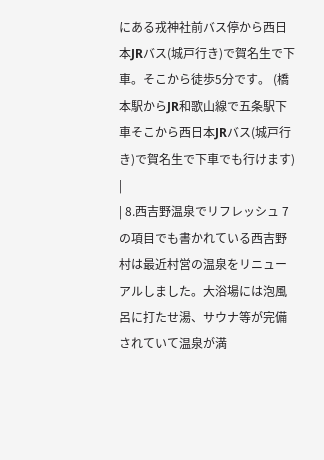にある戎神社前バス停から西日本JRバス(城戸行き)で賀名生で下車。そこから徒歩5分です。 (橋本駅からJR和歌山線で五条駅下車そこから西日本JRバス(城戸行き)で賀名生で下車でも行けます) |
| 8.西吉野温泉でリフレッシュ 7の項目でも書かれている西吉野村は最近村営の温泉をリニューアルしました。大浴場には泡風呂に打たせ湯、サウナ等が完備されていて温泉が満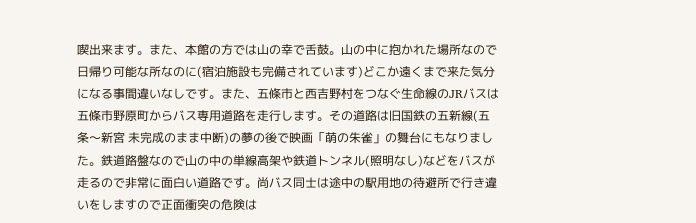喫出来ます。また、本館の方では山の幸で舌鼓。山の中に抱かれた場所なので日帰り可能な所なのに(宿泊施設も完備されています)どこか遠くまで来た気分になる事間違いなしです。また、五條市と西吉野村をつなぐ生命線のJRバスは五條市野原町からバス専用道路を走行します。その道路は旧国鉄の五新線(五条〜新宮 未完成のまま中断)の夢の後で映画「萌の朱雀」の舞台にもなりました。鉄道路盤なので山の中の単線高架や鉄道トンネル(照明なし)などをバスが走るので非常に面白い道路です。尚バス同士は途中の駅用地の待避所で行き違いをしますので正面衝突の危険は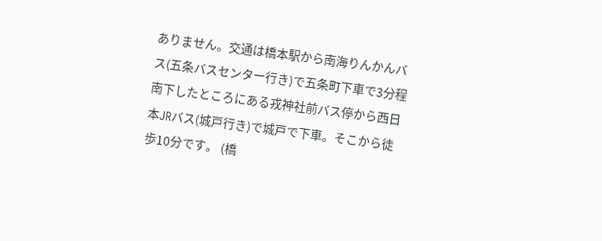ありません。交通は橋本駅から南海りんかんバス(五条バスセンター行き)で五条町下車で3分程南下したところにある戎神社前バス停から西日本JRバス(城戸行き)で城戸で下車。そこから徒歩10分です。 (橋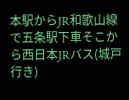本駅からJR和歌山線で五条駅下車そこから西日本JRバス(城戸行き)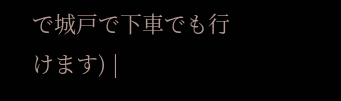で城戸で下車でも行けます) |